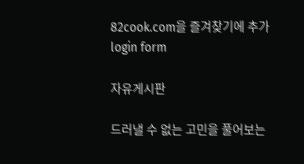82cook.com을 즐겨찾기에 추가
login form

자유게시판

드러낼 수 없는 고민을 풀어보는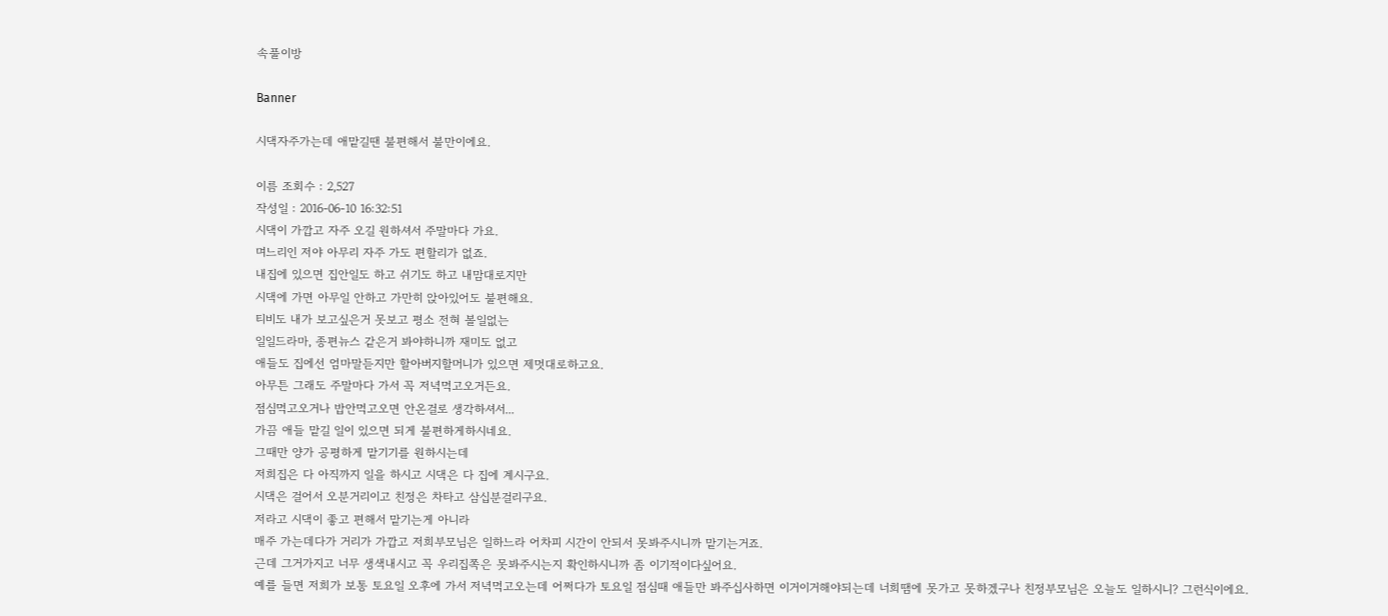속풀이방

Banner

시댁자주가는데 애맡길땐 불편해서 불만이에요.

이름 조회수 : 2,527
작성일 : 2016-06-10 16:32:51
시댁이 가깝고 자주 오길 원하셔서 주말마다 가요.
며느리인 저야 아무리 자주 가도 편할리가 없죠.
내집에 있으면 집안일도 하고 쉬기도 하고 내맘대로지만
시댁에 가면 아무일 안하고 가만히 앉아있어도 불편해요.
티비도 내가 보고싶은거 못보고 평소 전혀 볼일없는
일일드라마, 종편뉴스 같은거 봐야하니까 재미도 없고
애들도 집에선 엄마말듣지만 할아버지할머니가 있으면 제멋대로하고요.
아무튼 그래도 주말마다 가서 꼭 저녁먹고오거든요.
점심먹고오거나 밥안먹고오면 안온걸로 생각하셔서...
가끔 애들 맡길 일이 있으면 되게 불편하게하시네요.
그때만 양가 공평하게 맡기기를 원하시는데
저희집은 다 아직까지 일을 하시고 시댁은 다 집에 계시구요.
시댁은 걸어서 오분거리이고 친정은 차타고 삼십분걸리구요.
저라고 시댁이 좋고 편해서 맡기는게 아니라
매주 가는데다가 거리가 가깝고 저희부모님은 일하느라 어차피 시간이 안되서 못봐주시니까 맡기는거죠.
근데 그거가지고 너무 생색내시고 꼭 우리집쪽은 못봐주시는지 확인하시니까 좀 이기적이다싶어요.
예를 들면 저희가 보통 토요일 오후에 가서 저녁먹고오는데 어쩌다가 토요일 점심때 애들만 봐주십사하면 이거이거해야되는데 너희땜에 못가고 못하겠구나 친정부모님은 오늘도 일하시니? 그런식이에요.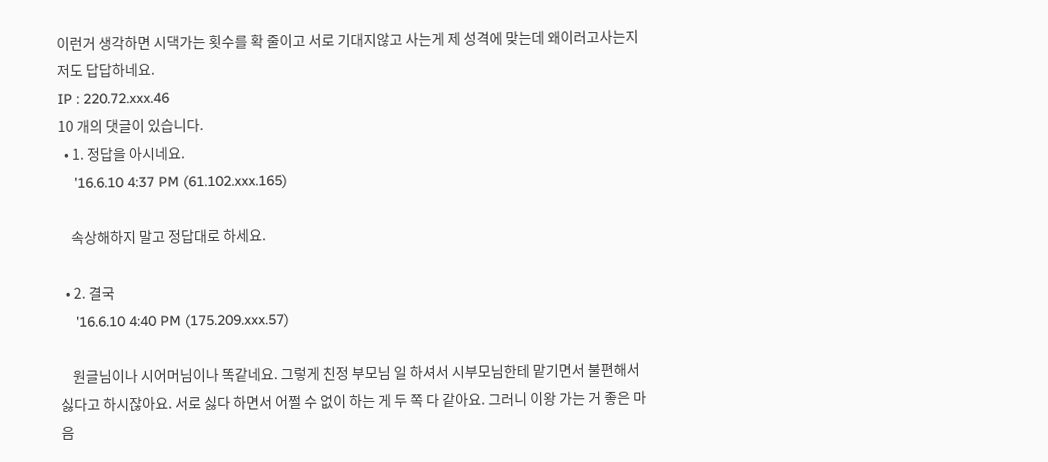이런거 생각하면 시댁가는 횟수를 확 줄이고 서로 기대지않고 사는게 제 성격에 맞는데 왜이러고사는지 저도 답답하네요.
IP : 220.72.xxx.46
10 개의 댓글이 있습니다.
  • 1. 정답을 아시네요.
    '16.6.10 4:37 PM (61.102.xxx.165)

    속상해하지 말고 정답대로 하세요.

  • 2. 결국
    '16.6.10 4:40 PM (175.209.xxx.57)

    원글님이나 시어머님이나 똑같네요. 그렇게 친정 부모님 일 하셔서 시부모님한테 맡기면서 불편해서 싫다고 하시잖아요. 서로 싫다 하면서 어쩔 수 없이 하는 게 두 쪽 다 같아요. 그러니 이왕 가는 거 좋은 마음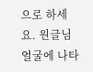으로 하세요. 원글님 얼굴에 나타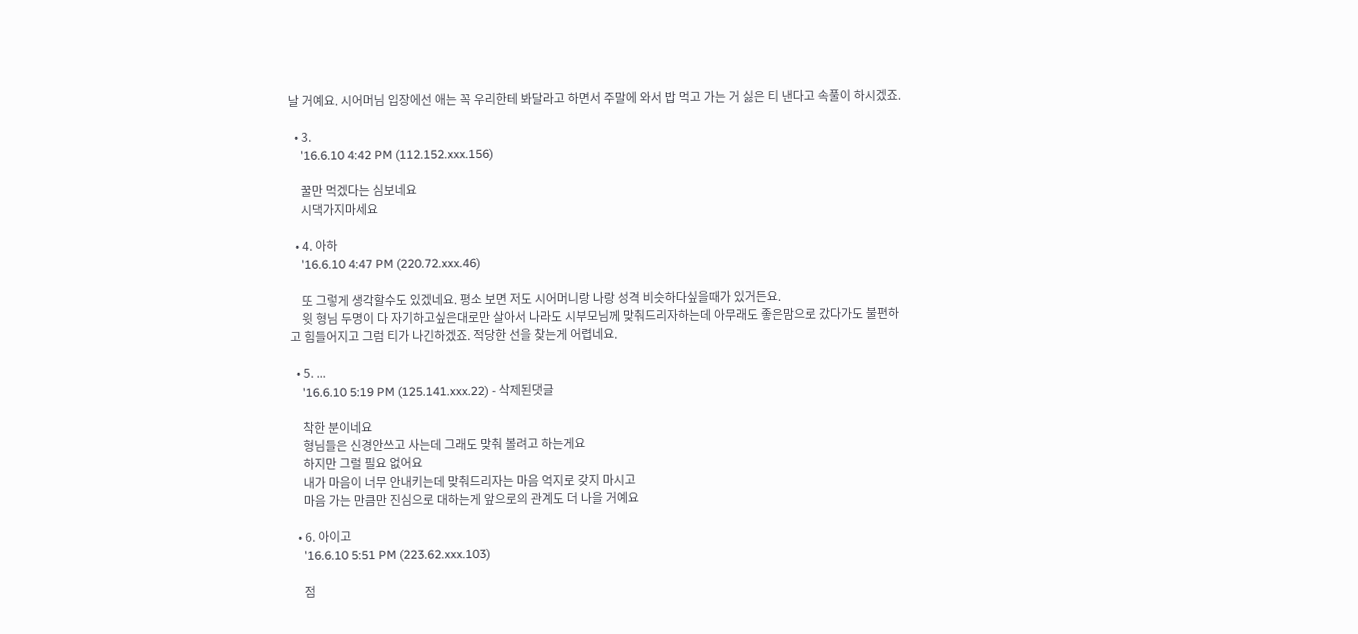날 거예요. 시어머님 입장에선 애는 꼭 우리한테 봐달라고 하면서 주말에 와서 밥 먹고 가는 거 싫은 티 낸다고 속풀이 하시겠죠.

  • 3.
    '16.6.10 4:42 PM (112.152.xxx.156)

    꿀만 먹겠다는 심보네요
    시댁가지마세요

  • 4. 아하
    '16.6.10 4:47 PM (220.72.xxx.46)

    또 그렇게 생각할수도 있겠네요. 평소 보면 저도 시어머니랑 나랑 성격 비슷하다싶을때가 있거든요.
    윗 형님 두명이 다 자기하고싶은대로만 살아서 나라도 시부모님께 맞춰드리자하는데 아무래도 좋은맘으로 갔다가도 불편하고 힘들어지고 그럼 티가 나긴하겠죠. 적당한 선을 찾는게 어렵네요.

  • 5. ...
    '16.6.10 5:19 PM (125.141.xxx.22) - 삭제된댓글

    착한 분이네요
    형님들은 신경안쓰고 사는데 그래도 맞춰 볼려고 하는게요
    하지만 그럴 필요 없어요
    내가 마음이 너무 안내키는데 맞춰드리자는 마음 억지로 갖지 마시고
    마음 가는 만큼만 진심으로 대하는게 앞으로의 관계도 더 나을 거예요

  • 6. 아이고
    '16.6.10 5:51 PM (223.62.xxx.103)

    점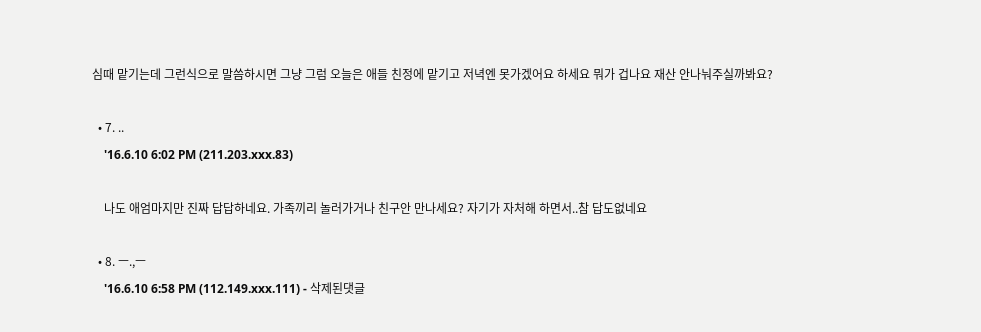심때 맡기는데 그런식으로 말씀하시면 그냥 그럼 오늘은 애들 친정에 맡기고 저녁엔 못가겠어요 하세요 뭐가 겁나요 재산 안나눠주실까봐요?

  • 7. ..
    '16.6.10 6:02 PM (211.203.xxx.83)

    나도 애엄마지만 진짜 답답하네요. 가족끼리 놀러가거나 친구안 만나세요? 자기가 자처해 하면서..참 답도없네요

  • 8. ㅡ.,ㅡ
    '16.6.10 6:58 PM (112.149.xxx.111) - 삭제된댓글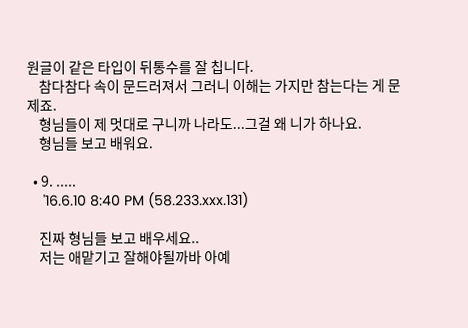원글이 같은 타입이 뒤통수를 잘 칩니다.
    참다참다 속이 문드러져서 그러니 이해는 가지만 참는다는 게 문제죠.
    형님들이 제 멋대로 구니까 나라도...그걸 왜 니가 하나요.
    형님들 보고 배워요.

  • 9. .....
    '16.6.10 8:40 PM (58.233.xxx.131)

    진짜 형님들 보고 배우세요..
    저는 애맡기고 잘해야될까바 아예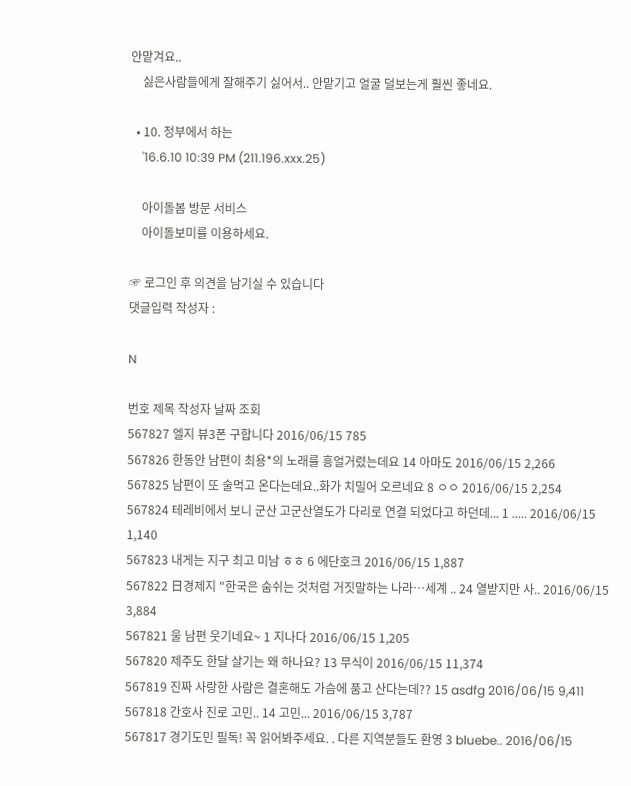안맡겨요..
    싫은사람들에게 잘해주기 싫어서.. 안맡기고 얼굴 덜보는게 훨씬 좋네요.

  • 10. 정부에서 하는
    '16.6.10 10:39 PM (211.196.xxx.25)

    아이돌봄 방문 서비스
    아이돌보미를 이용하세요.

☞ 로그인 후 의견을 남기실 수 있습니다
댓글입력 작성자 :

N

번호 제목 작성자 날짜 조회
567827 엘지 뷰3폰 구합니다 2016/06/15 785
567826 한동안 남편이 최용*의 노래를 흥얼거렸는데요 14 아마도 2016/06/15 2,266
567825 남편이 또 술먹고 온다는데요..화가 치밀어 오르네요 8 ㅇㅇ 2016/06/15 2,254
567824 테레비에서 보니 군산 고군산열도가 다리로 연결 되었다고 하던데... 1 ..... 2016/06/15 1,140
567823 내게는 지구 최고 미남 ㅎㅎ 6 에단호크 2016/06/15 1,887
567822 日경제지 "한국은 숨쉬는 것처럼 거짓말하는 나라…세계 .. 24 열받지만 사.. 2016/06/15 3,884
567821 울 남편 웃기네요~ 1 지나다 2016/06/15 1,205
567820 제주도 한달 살기는 왜 하나요? 13 무식이 2016/06/15 11,374
567819 진짜 사랑한 사람은 결혼해도 가슴에 품고 산다는데?? 15 asdfg 2016/06/15 9,411
567818 간호사 진로 고민.. 14 고민... 2016/06/15 3,787
567817 경기도민 필독! 꼭 읽어봐주세요. . 다른 지역분들도 환영 3 bluebe.. 2016/06/15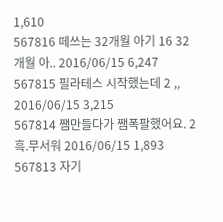1,610
567816 떼쓰는 32개월 아기 16 32개월 아.. 2016/06/15 6,247
567815 필라테스 시작했는데 2 ,, 2016/06/15 3,215
567814 쨈만들다가 쨈폭팔했어요. 2 흑.무서워 2016/06/15 1,893
567813 자기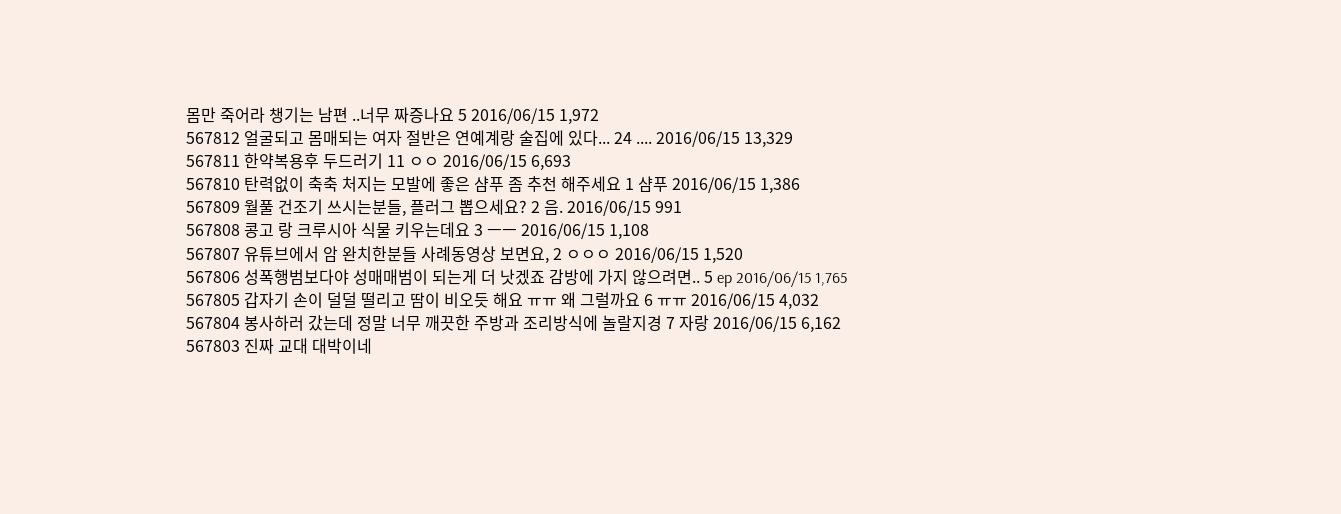몸만 죽어라 챙기는 남편 ..너무 짜증나요 5 2016/06/15 1,972
567812 얼굴되고 몸매되는 여자 절반은 연예계랑 술집에 있다... 24 .... 2016/06/15 13,329
567811 한약복용후 두드러기 11 ㅇㅇ 2016/06/15 6,693
567810 탄력없이 축축 처지는 모발에 좋은 샴푸 좀 추천 해주세요 1 샴푸 2016/06/15 1,386
567809 월풀 건조기 쓰시는분들, 플러그 뽑으세요? 2 음. 2016/06/15 991
567808 콩고 랑 크루시아 식물 키우는데요 3 ㅡㅡ 2016/06/15 1,108
567807 유튜브에서 암 완치한분들 사례동영상 보면요, 2 ㅇㅇㅇ 2016/06/15 1,520
567806 성폭행범보다야 성매매범이 되는게 더 낫겠죠 감방에 가지 않으려면.. 5 ep 2016/06/15 1,765
567805 갑자기 손이 덜덜 떨리고 땀이 비오듯 해요 ㅠㅠ 왜 그럴까요 6 ㅠㅠ 2016/06/15 4,032
567804 봉사하러 갔는데 정말 너무 깨끗한 주방과 조리방식에 놀랄지경 7 자랑 2016/06/15 6,162
567803 진짜 교대 대박이네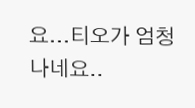요...티오가 엄청나네요..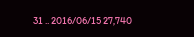31 .. 2016/06/15 27,740